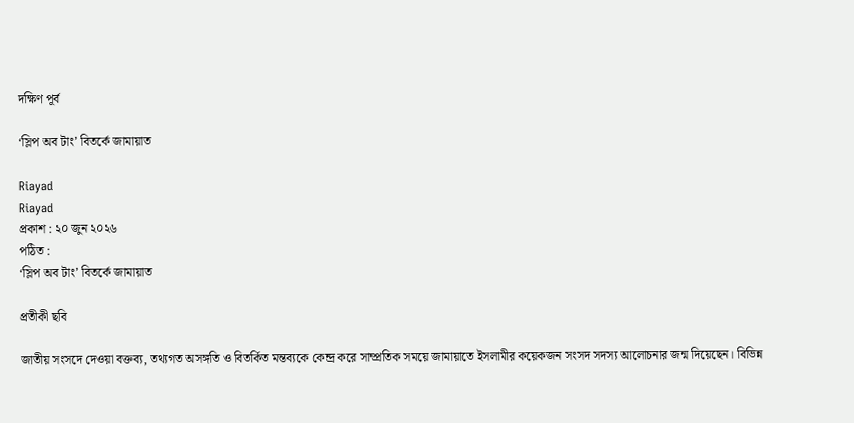দক্ষিণ পূর্ব

‘স্লিপ অব টাং’ বিতর্কে জামায়াত

Riayad
Riayad
প্রকাশ : ২০ জুন ২০২৬
পঠিত :
‘স্লিপ অব টাং’ বিতর্কে জামায়াত

প্রতীকী ছবি

জাতীয় সংসদে দেওয়া বক্তব্য, তথ্যগত অসঙ্গতি ও বিতর্কিত মন্তব্যকে কেন্দ্র করে সাম্প্রতিক সময়ে জামায়াতে ইসলামীর কয়েকজন সংসদ সদস্য আলোচনার জন্ম দিয়েছেন। বিভিন্ন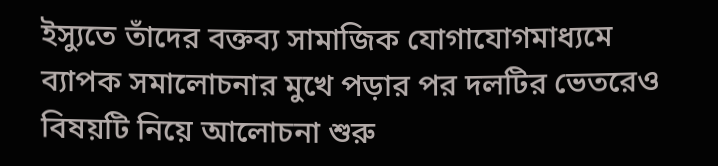ইস্যুতে তাঁদের বক্তব্য সামাজিক যোগাযোগমাধ্যমে ব্যাপক সমালোচনার মুখে পড়ার পর দলটির ভেতরেও বিষয়টি নিয়ে আলোচনা শুরু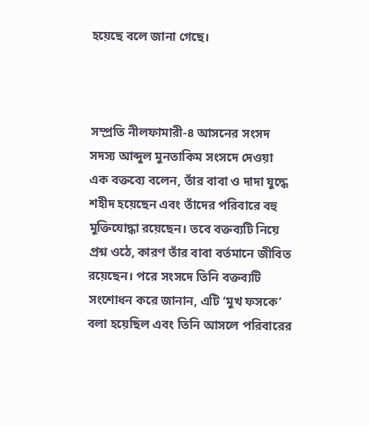হয়েছে বলে জানা গেছে।



সম্প্রতি নীলফামারী-৪ আসনের সংসদ সদস্য আব্দুল মুনতাকিম সংসদে দেওয়া এক বক্তব্যে বলেন, তাঁর বাবা ও দাদা যুদ্ধে শহীদ হয়েছেন এবং তাঁদের পরিবারে বহু মুক্তিযোদ্ধা রয়েছেন। তবে বক্তব্যটি নিয়ে প্রশ্ন ওঠে, কারণ তাঁর বাবা বর্তমানে জীবিত রয়েছেন। পরে সংসদে তিনি বক্তব্যটি সংশোধন করে জানান, এটি ‘মুখ ফসকে’ বলা হয়েছিল এবং তিনি আসলে পরিবারের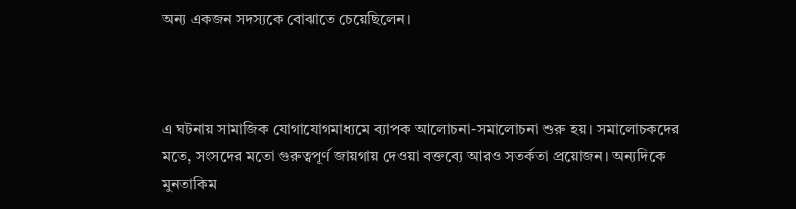অন্য একজন সদস্যকে বোঝাতে চেয়েছিলেন।



এ ঘটনায় সামাজিক যোগাযোগমাধ্যমে ব্যাপক আলোচনা-সমালোচনা শুরু হয়। সমালোচকদের মতে, সংসদের মতো গুরুত্বপূর্ণ জায়গায় দেওয়া বক্তব্যে আরও সতর্কতা প্রয়োজন। অন্যদিকে মুনতাকিম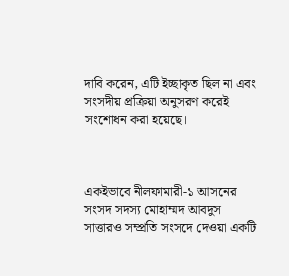দাবি করেন, এটি ইচ্ছাকৃত ছিল না এবং সংসদীয় প্রক্রিয়া অনুসরণ করেই সংশোধন করা হয়েছে।



একইভাবে নীলফামারী-১ আসনের সংসদ সদস্য মোহাম্মদ আবদুস সাত্তারও সম্প্রতি সংসদে দেওয়া একটি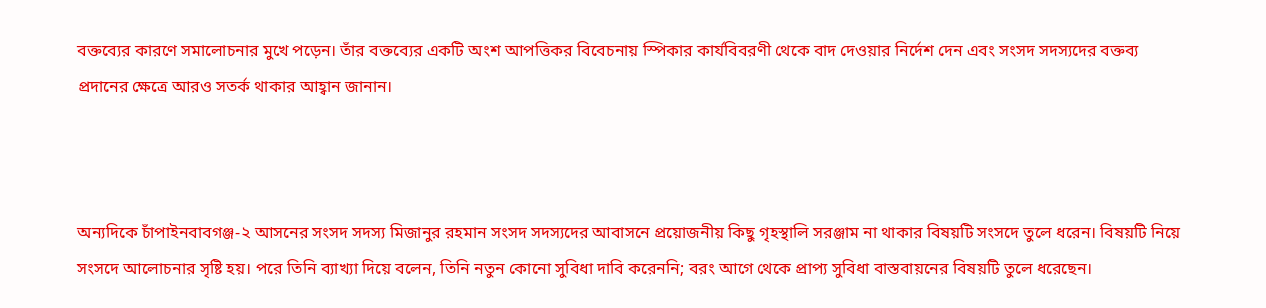বক্তব্যের কারণে সমালোচনার মুখে পড়েন। তাঁর বক্তব্যের একটি অংশ আপত্তিকর বিবেচনায় স্পিকার কার্যবিবরণী থেকে বাদ দেওয়ার নির্দেশ দেন এবং সংসদ সদস্যদের বক্তব্য প্রদানের ক্ষেত্রে আরও সতর্ক থাকার আহ্বান জানান।



অন্যদিকে চাঁপাইনবাবগঞ্জ-২ আসনের সংসদ সদস্য মিজানুর রহমান সংসদ সদস্যদের আবাসনে প্রয়োজনীয় কিছু গৃহস্থালি সরঞ্জাম না থাকার বিষয়টি সংসদে তুলে ধরেন। বিষয়টি নিয়ে সংসদে আলোচনার সৃষ্টি হয়। পরে তিনি ব্যাখ্যা দিয়ে বলেন, তিনি নতুন কোনো সুবিধা দাবি করেননি; বরং আগে থেকে প্রাপ্য সুবিধা বাস্তবায়নের বিষয়টি তুলে ধরেছেন।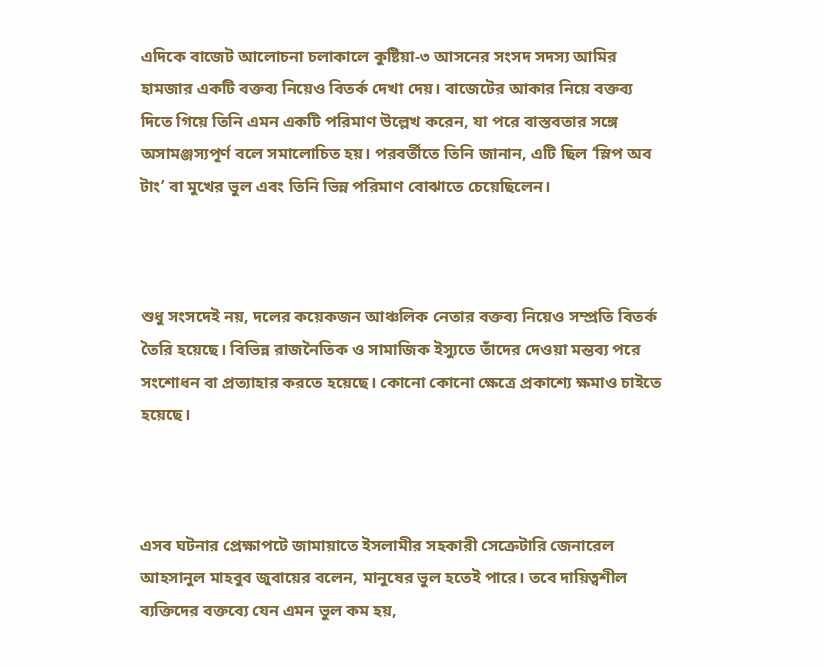এদিকে বাজেট আলোচনা চলাকালে কুষ্টিয়া-৩ আসনের সংসদ সদস্য আমির হামজার একটি বক্তব্য নিয়েও বিতর্ক দেখা দেয়। বাজেটের আকার নিয়ে বক্তব্য দিতে গিয়ে তিনি এমন একটি পরিমাণ উল্লেখ করেন, যা পরে বাস্তবতার সঙ্গে অসামঞ্জস্যপূর্ণ বলে সমালোচিত হয়। পরবর্তীতে তিনি জানান, এটি ছিল ‘স্লিপ অব টাং’ বা মুখের ভুল এবং তিনি ভিন্ন পরিমাণ বোঝাতে চেয়েছিলেন।



শুধু সংসদেই নয়, দলের কয়েকজন আঞ্চলিক নেতার বক্তব্য নিয়েও সম্প্রতি বিতর্ক তৈরি হয়েছে। বিভিন্ন রাজনৈতিক ও সামাজিক ইস্যুতে তাঁদের দেওয়া মন্তব্য পরে সংশোধন বা প্রত্যাহার করতে হয়েছে। কোনো কোনো ক্ষেত্রে প্রকাশ্যে ক্ষমাও চাইতে হয়েছে।



এসব ঘটনার প্রেক্ষাপটে জামায়াতে ইসলামীর সহকারী সেক্রেটারি জেনারেল আহসানুল মাহবুব জুবায়ের বলেন, মানুষের ভুল হতেই পারে। তবে দায়িত্বশীল ব্যক্তিদের বক্তব্যে যেন এমন ভুল কম হয়,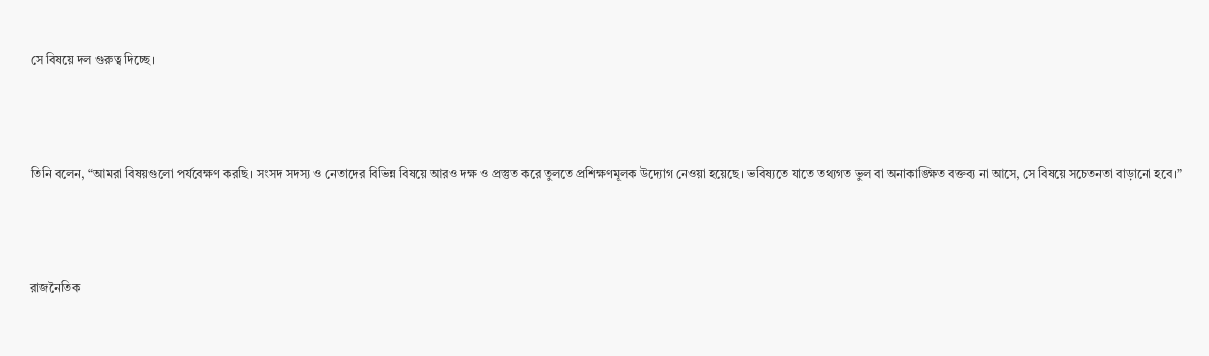সে বিষয়ে দল গুরুত্ব দিচ্ছে।



তিনি বলেন, “আমরা বিষয়গুলো পর্যবেক্ষণ করছি। সংসদ সদস্য ও নেতাদের বিভিন্ন বিষয়ে আরও দক্ষ ও প্রস্তুত করে তুলতে প্রশিক্ষণমূলক উদ্যোগ নেওয়া হয়েছে। ভবিষ্যতে যাতে তথ্যগত ভুল বা অনাকাঙ্ক্ষিত বক্তব্য না আসে, সে বিষয়ে সচেতনতা বাড়ানো হবে।”



রাজনৈতিক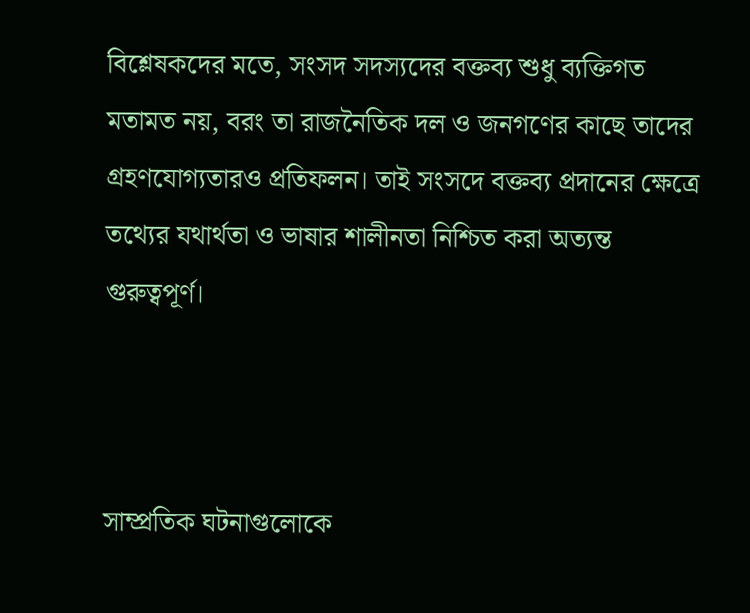বিশ্লেষকদের মতে, সংসদ সদস্যদের বক্তব্য শুধু ব্যক্তিগত মতামত নয়, বরং তা রাজনৈতিক দল ও জনগণের কাছে তাদের গ্রহণযোগ্যতারও প্রতিফলন। তাই সংসদে বক্তব্য প্রদানের ক্ষেত্রে তথ্যের যথার্থতা ও ভাষার শালীনতা নিশ্চিত করা অত্যন্ত গুরুত্বপূর্ণ।



সাম্প্রতিক ঘটনাগুলোকে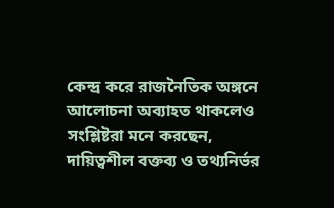কেন্দ্র করে রাজনৈতিক অঙ্গনে আলোচনা অব্যাহত থাকলেও সংশ্লিষ্টরা মনে করছেন, দায়িত্বশীল বক্তব্য ও তথ্যনির্ভর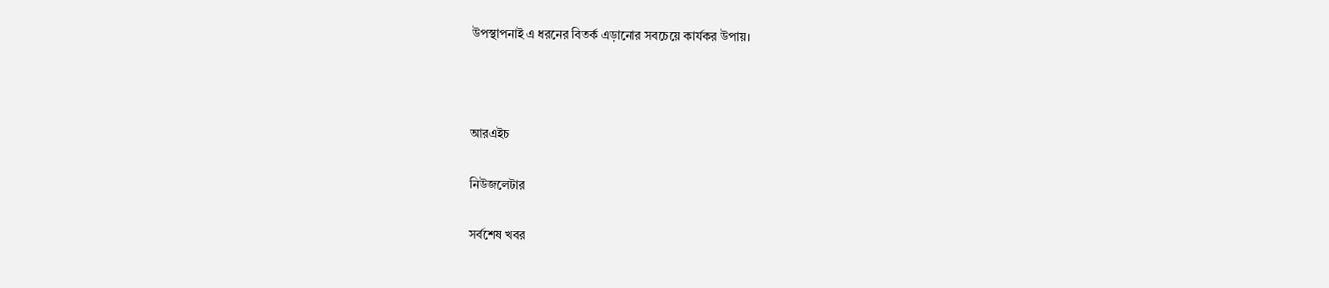উপস্থাপনাই এ ধরনের বিতর্ক এড়ানোর সবচেয়ে কার্যকর উপায়।



আরএইচ

নিউজলেটার

সর্বশেষ খবর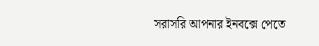সরাসরি আপনার ইনবক্সে পেতে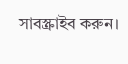সাবস্ক্রাইব করুন।